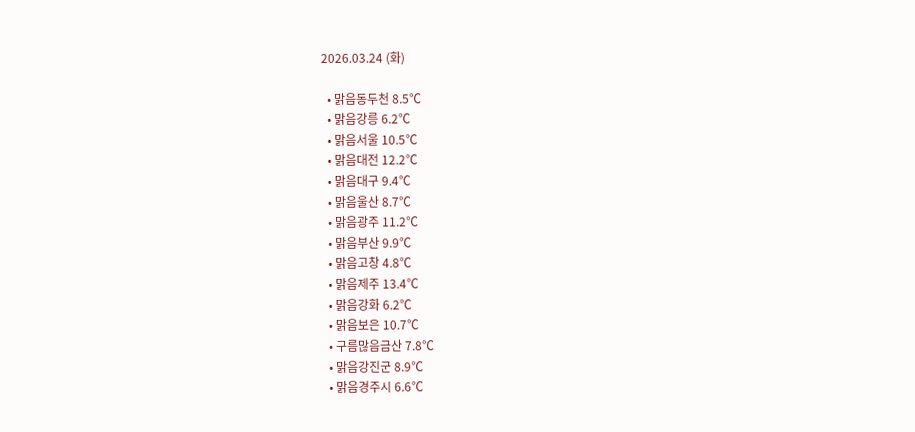2026.03.24 (화)

  • 맑음동두천 8.5℃
  • 맑음강릉 6.2℃
  • 맑음서울 10.5℃
  • 맑음대전 12.2℃
  • 맑음대구 9.4℃
  • 맑음울산 8.7℃
  • 맑음광주 11.2℃
  • 맑음부산 9.9℃
  • 맑음고창 4.8℃
  • 맑음제주 13.4℃
  • 맑음강화 6.2℃
  • 맑음보은 10.7℃
  • 구름많음금산 7.8℃
  • 맑음강진군 8.9℃
  • 맑음경주시 6.6℃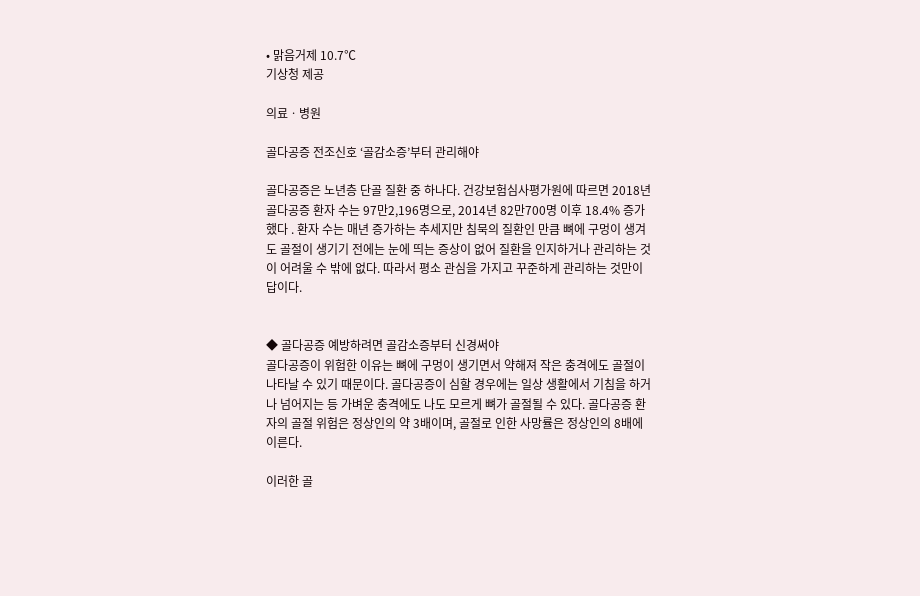• 맑음거제 10.7℃
기상청 제공

의료ㆍ병원

골다공증 전조신호 ‘골감소증’부터 관리해야

골다공증은 노년층 단골 질환 중 하나다. 건강보험심사평가원에 따르면 2018년 골다공증 환자 수는 97만2,196명으로, 2014년 82만700명 이후 18.4% 증가했다 . 환자 수는 매년 증가하는 추세지만 침묵의 질환인 만큼 뼈에 구멍이 생겨도 골절이 생기기 전에는 눈에 띄는 증상이 없어 질환을 인지하거나 관리하는 것이 어려울 수 밖에 없다. 따라서 평소 관심을 가지고 꾸준하게 관리하는 것만이 답이다.


◆ 골다공증 예방하려면 골감소증부터 신경써야
골다공증이 위험한 이유는 뼈에 구멍이 생기면서 약해져 작은 충격에도 골절이 나타날 수 있기 때문이다. 골다공증이 심할 경우에는 일상 생활에서 기침을 하거나 넘어지는 등 가벼운 충격에도 나도 모르게 뼈가 골절될 수 있다. 골다공증 환자의 골절 위험은 정상인의 약 3배이며, 골절로 인한 사망률은 정상인의 8배에 이른다.

이러한 골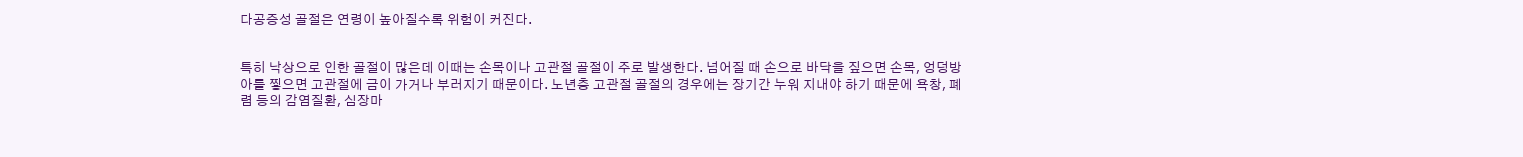다공증성 골절은 연령이 높아질수록 위험이 커진다.


특히 낙상으로 인한 골절이 많은데 이때는 손목이나 고관절 골절이 주로 발생한다. 넘어질 때 손으로 바닥을 짚으면 손목, 엉덩방아를 찧으면 고관절에 금이 가거나 부러지기 때문이다. 노년층 고관절 골절의 경우에는 장기간 누워 지내야 하기 때문에 욕창, 폐렴 등의 감염질환, 심장마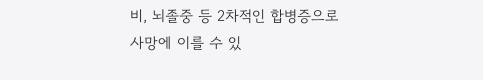비, 뇌졸중 등 2차적인 합병증으로 사망에 이를 수 있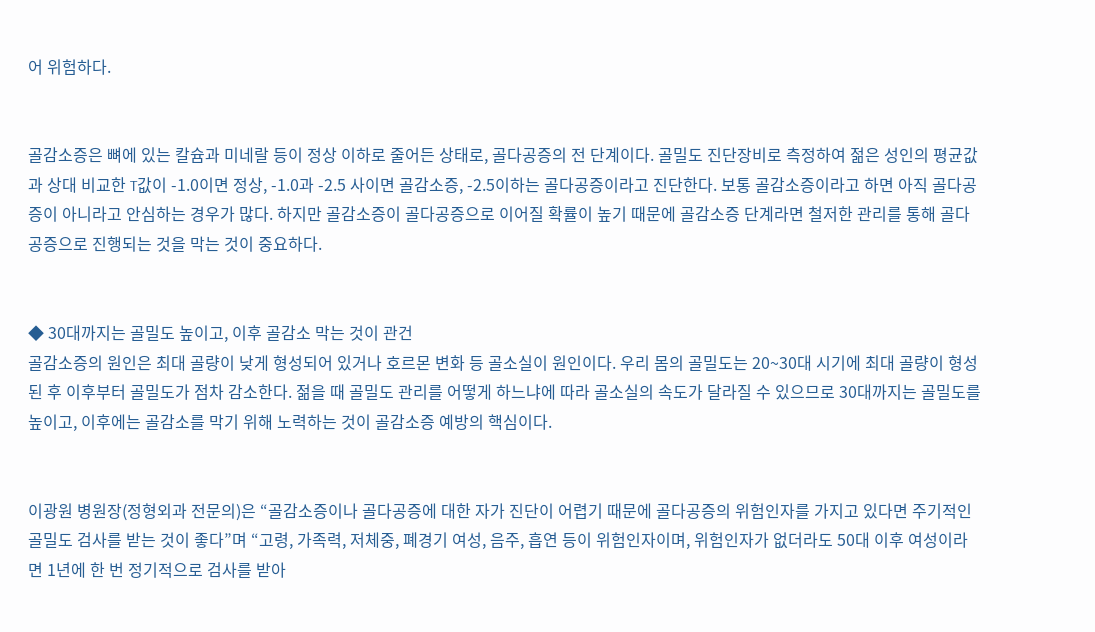어 위험하다.


골감소증은 뼈에 있는 칼슘과 미네랄 등이 정상 이하로 줄어든 상태로, 골다공증의 전 단계이다. 골밀도 진단장비로 측정하여 젊은 성인의 평균값과 상대 비교한 T값이 -1.0이면 정상, -1.0과 -2.5 사이면 골감소증, -2.5이하는 골다공증이라고 진단한다. 보통 골감소증이라고 하면 아직 골다공증이 아니라고 안심하는 경우가 많다. 하지만 골감소증이 골다공증으로 이어질 확률이 높기 때문에 골감소증 단계라면 철저한 관리를 통해 골다공증으로 진행되는 것을 막는 것이 중요하다.


◆ 30대까지는 골밀도 높이고, 이후 골감소 막는 것이 관건
골감소증의 원인은 최대 골량이 낮게 형성되어 있거나 호르몬 변화 등 골소실이 원인이다. 우리 몸의 골밀도는 20~30대 시기에 최대 골량이 형성된 후 이후부터 골밀도가 점차 감소한다. 젊을 때 골밀도 관리를 어떻게 하느냐에 따라 골소실의 속도가 달라질 수 있으므로 30대까지는 골밀도를 높이고, 이후에는 골감소를 막기 위해 노력하는 것이 골감소증 예방의 핵심이다.


이광원 병원장(정형외과 전문의)은 “골감소증이나 골다공증에 대한 자가 진단이 어렵기 때문에 골다공증의 위험인자를 가지고 있다면 주기적인 골밀도 검사를 받는 것이 좋다”며 “고령, 가족력, 저체중, 폐경기 여성, 음주, 흡연 등이 위험인자이며, 위험인자가 없더라도 50대 이후 여성이라면 1년에 한 번 정기적으로 검사를 받아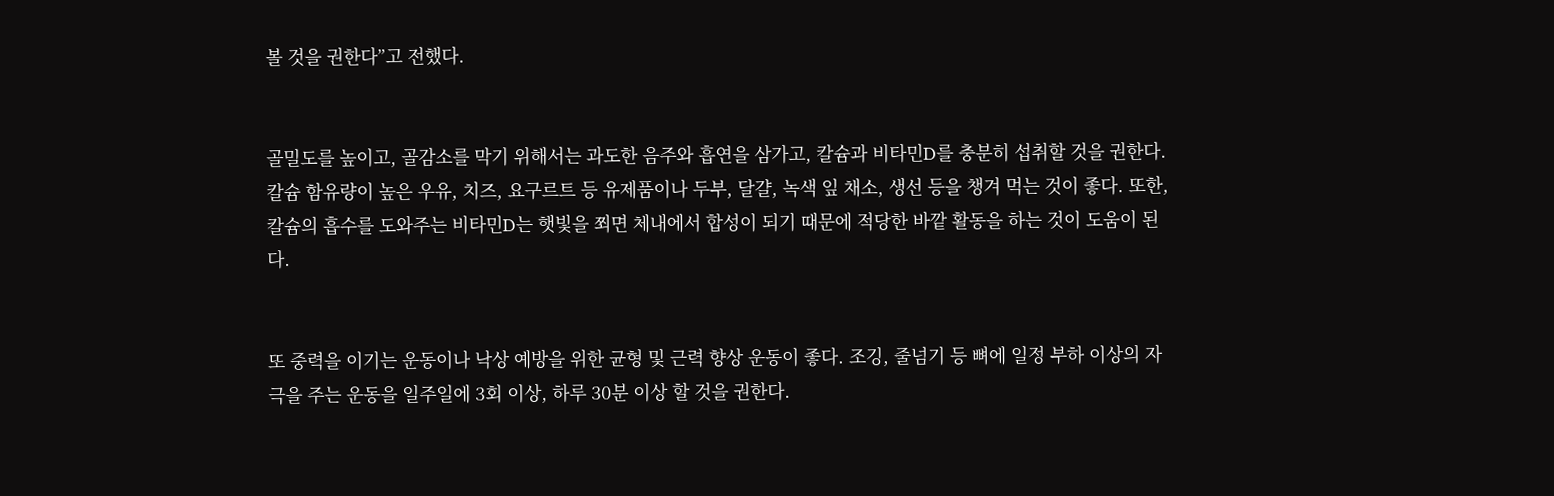볼 것을 권한다”고 전했다.


골밀도를 높이고, 골감소를 막기 위해서는 과도한 음주와 흡연을 삼가고, 칼슘과 비타민D를 충분히 섭취할 것을 권한다. 칼슘 함유량이 높은 우유, 치즈, 요구르트 등 유제품이나 두부, 달걀, 녹색 잎 채소, 생선 등을 챙겨 먹는 것이 좋다. 또한, 칼슘의 흡수를 도와주는 비타민D는 햇빛을 쬐면 체내에서 합성이 되기 때문에 적당한 바깥 활동을 하는 것이 도움이 된다.


또 중력을 이기는 운동이나 낙상 예방을 위한 균형 및 근력 향상 운동이 좋다. 조깅, 줄넘기 등 뼈에 일정 부하 이상의 자극을 주는 운동을 일주일에 3회 이상, 하루 30분 이상 할 것을 권한다.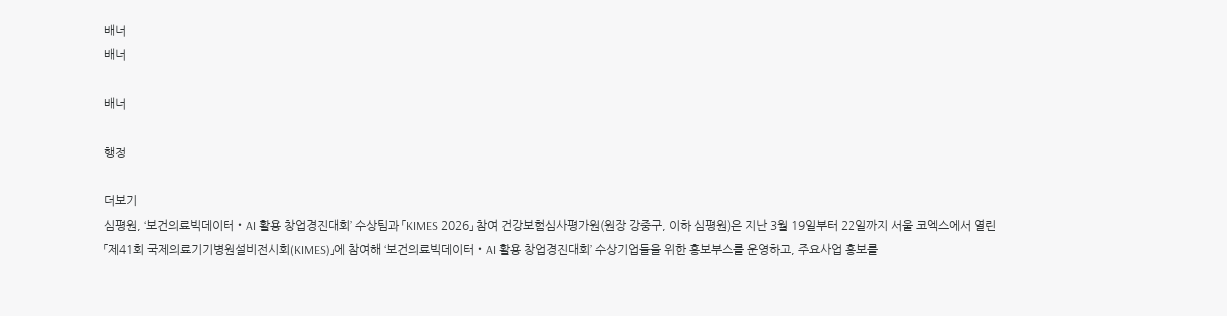배너
배너

배너

행정

더보기
심평원, ‘보건의료빅데이터‧AI 활용 창업경진대회’ 수상팀과 「KIMES 2026」 참여 건강보험심사평가원(원장 강중구, 이하 심평원)은 지난 3월 19일부터 22일까지 서울 코엑스에서 열린 「제41회 국제의료기기병원설비전시회(KIMES)」에 참여해 ‘보건의료빅데이터‧AI 활용 창업경진대회’ 수상기업들을 위한 홍보부스를 운영하고, 주요사업 홍보를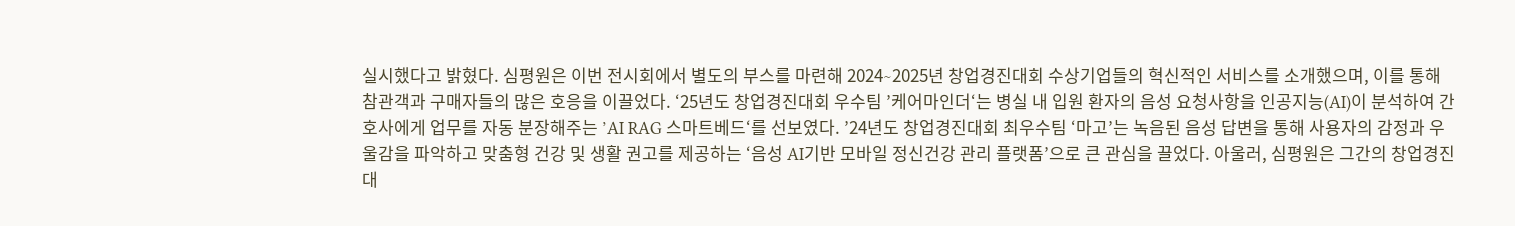실시했다고 밝혔다. 심평원은 이번 전시회에서 별도의 부스를 마련해 2024∼2025년 창업경진대회 수상기업들의 혁신적인 서비스를 소개했으며, 이를 통해 참관객과 구매자들의 많은 호응을 이끌었다. ‘25년도 창업경진대회 우수팀 ’케어마인더‘는 병실 내 입원 환자의 음성 요청사항을 인공지능(AI)이 분석하여 간호사에게 업무를 자동 분장해주는 ’AI RAG 스마트베드‘를 선보였다. ’24년도 창업경진대회 최우수팀 ‘마고’는 녹음된 음성 답변을 통해 사용자의 감정과 우울감을 파악하고 맞춤형 건강 및 생활 권고를 제공하는 ‘음성 AI기반 모바일 정신건강 관리 플랫폼’으로 큰 관심을 끌었다. 아울러, 심평원은 그간의 창업경진대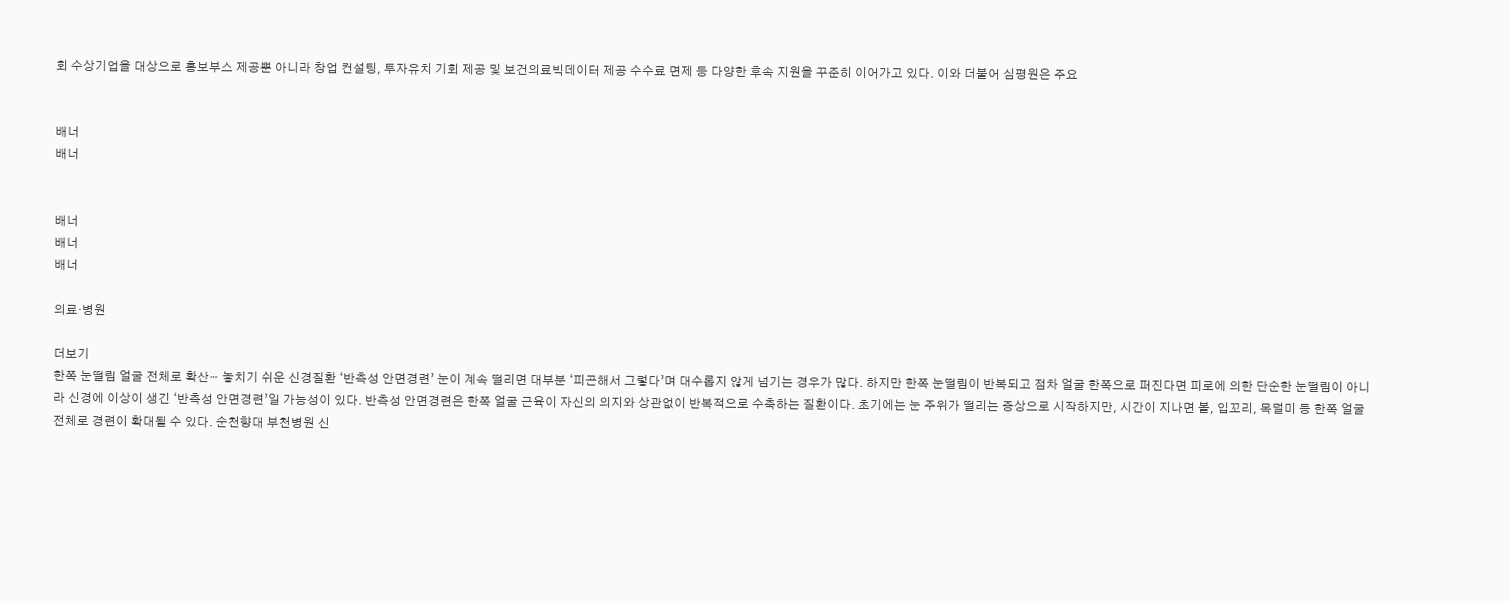회 수상기업을 대상으로 홍보부스 제공뿐 아니라 창업 컨설팅, 투자유치 기회 제공 및 보건의료빅데이터 제공 수수료 면제 등 다양한 후속 지원을 꾸준히 이어가고 있다. 이와 더불어 심평원은 주요


배너
배너


배너
배너
배너

의료·병원

더보기
한쪽 눈떨림 얼굴 전체로 확산ⵈ 놓치기 쉬운 신경질환 ‘반측성 안면경련’ 눈이 계속 떨리면 대부분 ‘피곤해서 그렇다’며 대수롭지 않게 넘기는 경우가 많다. 하지만 한쪽 눈떨림이 반복되고 점차 얼굴 한쪽으로 퍼진다면 피로에 의한 단순한 눈떨림이 아니라 신경에 이상이 생긴 ‘반측성 안면경련’일 가능성이 있다. 반측성 안면경련은 한쪽 얼굴 근육이 자신의 의지와 상관없이 반복적으로 수축하는 질환이다. 초기에는 눈 주위가 떨리는 증상으로 시작하지만, 시간이 지나면 볼, 입꼬리, 목덜미 등 한쪽 얼굴 전체로 경련이 확대될 수 있다. 순천향대 부천병원 신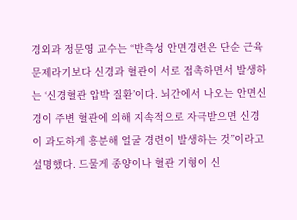경외과 정문영 교수는 “반측성 안면경련은 단순 근육 문제라기보다 신경과 혈관이 서로 접촉하면서 발생하는 ‘신경혈관 압박 질환’이다. 뇌간에서 나오는 안면신경이 주변 혈관에 의해 지속적으로 자극받으면 신경이 과도하게 흥분해 얼굴 경련이 발생하는 것”이라고 설명했다. 드물게 종양이나 혈관 기형이 신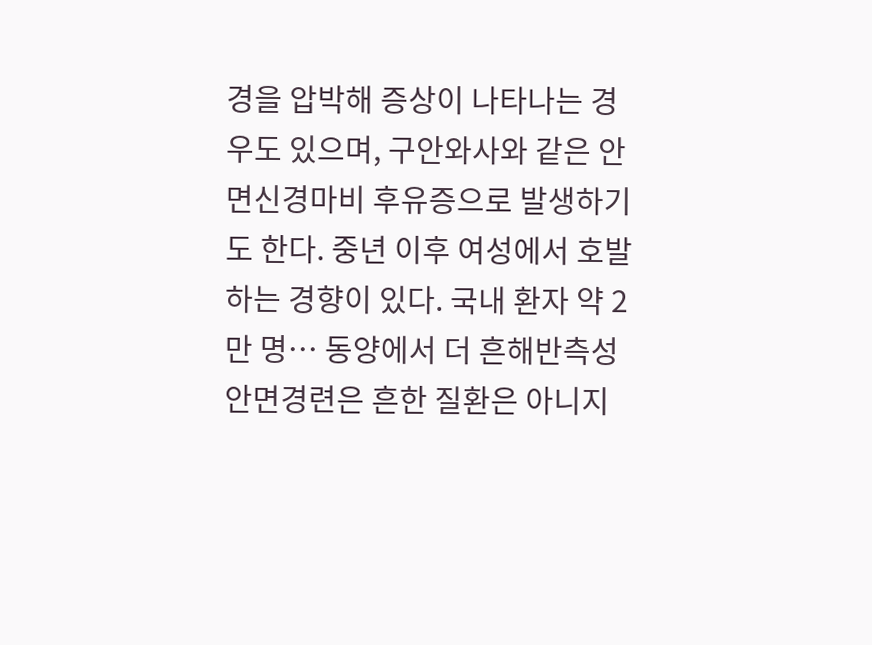경을 압박해 증상이 나타나는 경우도 있으며, 구안와사와 같은 안면신경마비 후유증으로 발생하기도 한다. 중년 이후 여성에서 호발하는 경향이 있다. 국내 환자 약 2만 명… 동양에서 더 흔해반측성 안면경련은 흔한 질환은 아니지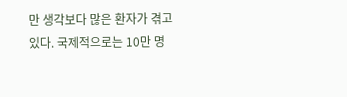만 생각보다 많은 환자가 겪고 있다. 국제적으로는 10만 명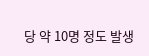당 약 10명 정도 발생